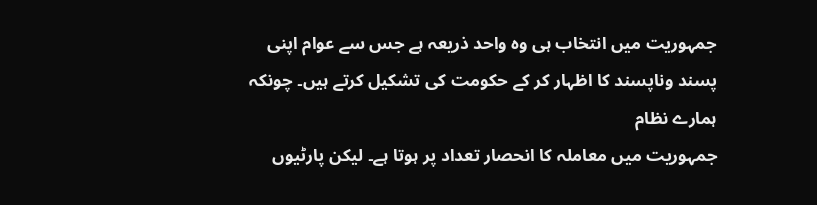جمہوریت میں انتخاب ہی وہ واحد ذریعہ ہے جس سے عوام اپنی
پسند وناپسند کا اظہار کر کے حکومت کی تشکیل کرتے ہیں۔ چونکہ ہمارے نظام
جمہوریت میں معاملہ کا انحصار تعداد پر ہوتا ہے۔ لیکن پارٹیوں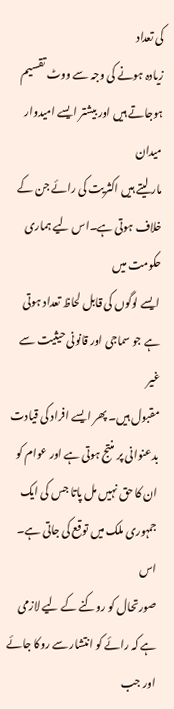کی تعداد
زیادہ ہونے کی وجہ سے ووٹ تقسیم ہوجاتے ہیں اور بیشتر ایسے امیدوار میدان
مار لیتے ہیں اکثریت کی رائے جن کے خلاف ہوتی ہے۔اس لیے ہماری حکومت میں
ایسے لوگوں کی قابل لحاظ تعداد ہوتی ہے جو سماجی اور قانونی حیثیت سے غیر
مقبول ہیں۔ پھر ایسے افراد کی قیادت بدعنوانی پر منتج ہوتی ہے اور عوام کو
ان کا حق نہیں مل پاتا جس کی ایک جمہوری ملک میں توقع کی جاتی ہے۔ اس
صورتحال کو روکنے کے لیے لازمی ہے کہ رائے کو انتشار سے روکا جائے اور جب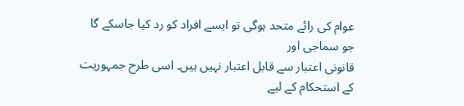عوام کی رائے متحد ہوگی تو ایسے افراد کو رد کیا جاسکے گا جو سماجی اور
قانونی اعتبار سے قابل اعتبار نہیں ہیں۔ اسی طرح جمہوریت کے استحکام کے لیے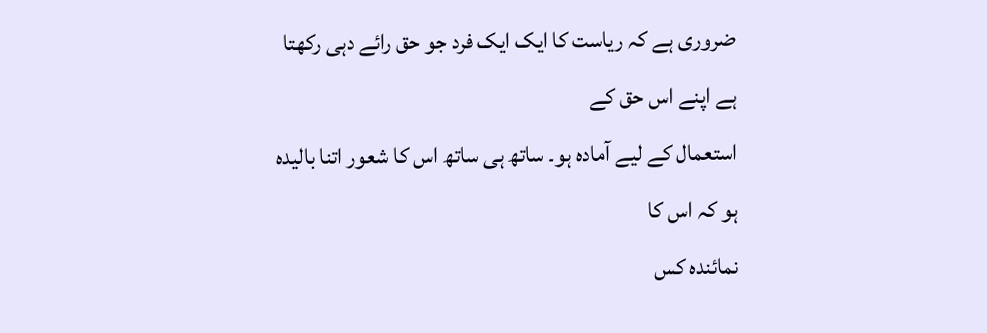ضروری ہے کہ ریاست کا ایک ایک فرد جو حق رائے دہی رکھتا ہے اپنے اس حق کے
استعمال کے لیے آمادہ ہو۔ ساتھ ہی ساتھ اس کا شعور اتنا بالیدہ ہو کہ اس کا
نمائندہ کس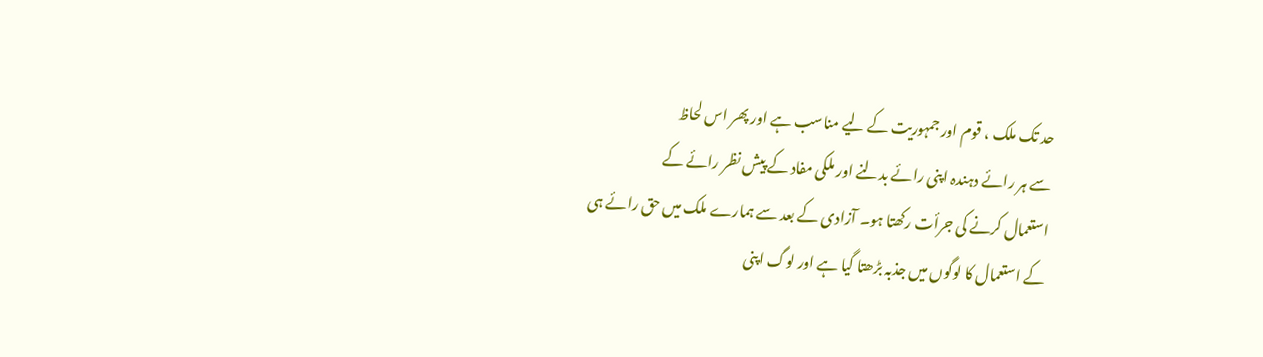حد تک ملک ، قوم اور جمہوریت کے لیے مناسب ہے اور پھر اس لحاظ
سے ہر رائے دہندہ اپنی رائے بدلنے اور ملکی مفاد کے پیش نظر رائے کے
استعمال کرنے کی جرأت رکھتا ہو۔ آزادی کے بعد سے ہمارے ملک میں حق رائے ہی
کے استعمال کا لوگوں میں جذبہ بڑھتا گیا ہے اور لوگ اپنی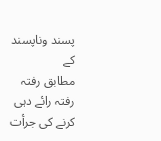پسند وناپسند کے
مطابق رفتہ رفتہ رائے دہی کرنے کی جرأت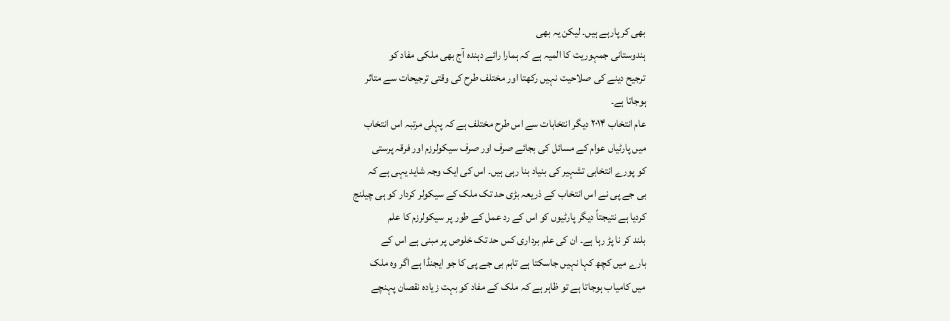بھی کر پارہے ہیں۔ لیکن یہ بھی
ہندوستانی جمہوریت کا المیہ ہے کہ ہمارا رائے دہندہ آج بھی ملکی مفاد کو
ترجیح دینے کی صلاحیت نہیں رکھتا اور مختلف طرح کی وقتی ترجیحات سے متاثر
ہوجاتا ہے۔
عام انتخاب ۲۰۱۴ دیگر انتخابات سے اس طرح مختلف ہے کہ پہلی مرتبہ اس انتخاب
میں پارٹیاں عوام کے مسائل کی بجائے صرف اور صرف سیکولرزم اور فرقہ پرستی
کو پورے انتخابی تشہیر کی بنیاد بنا رہی ہیں۔ اس کی ایک وجہ شاید یہی ہے کہ
بی جے پی نے اس انتخاب کے ذریعہ بڑی حد تک ملک کے سیکولر کردار کو ہی چیلنج
کردیا ہے نتیجتاً دیگر پارٹیوں کو اس کے رد عمل کے طور پر سیکولرزم کا علم
بلند کر نا پڑ رہا ہے۔ ان کی علم برداری کس حد تک خلوص پر مبنی ہے اس کے
بارے میں کچھ کہا نہیں جاسکتا ہے تاہم بی جے پی کا جو ایجنڈا ہے اگر وہ ملک
میں کامیاب ہوجاتا ہے تو ظاہر ہے کہ ملک کے مفاد کو بہت زیادہ نقصان پہنچے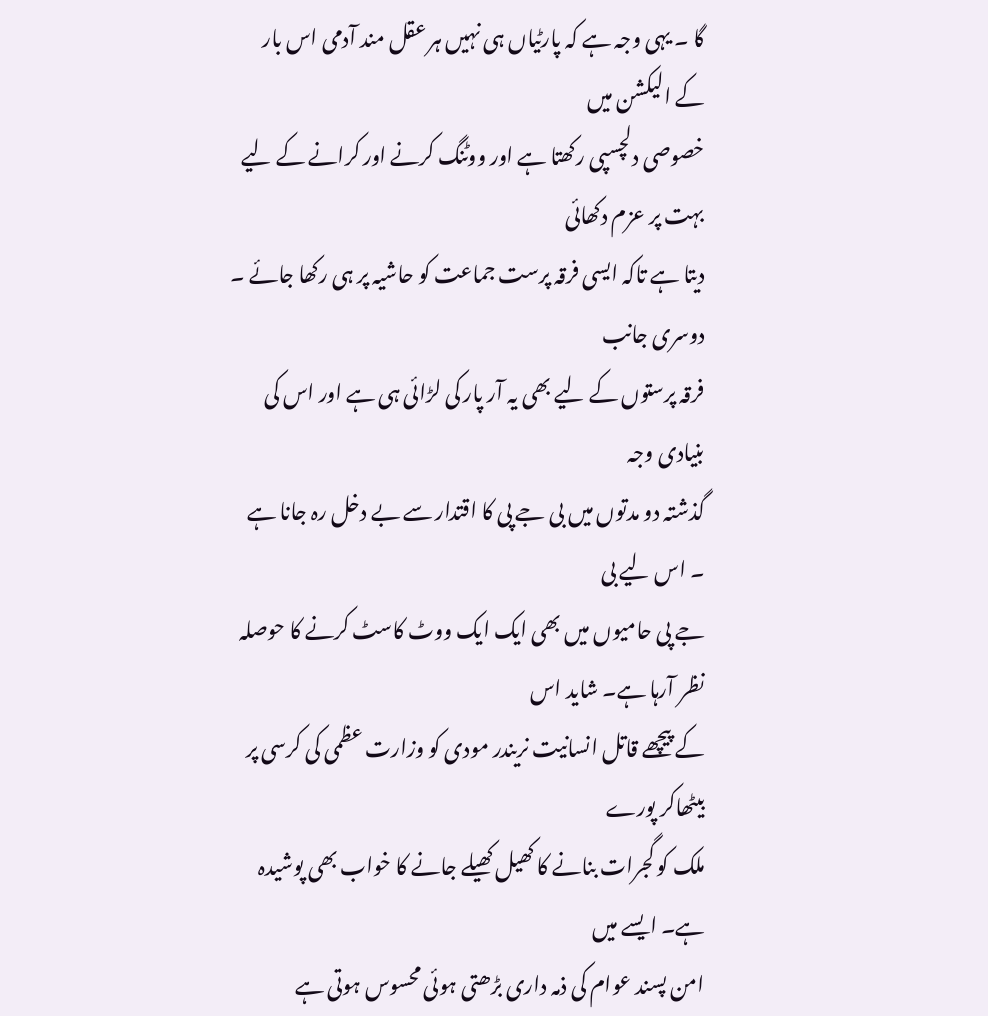گا ۔ یہی وجہ ہے کہ پارٹیاں ہی نہیں ہر عقل مند آدمی اس بار کے الیکشن میں
خصوصی دلچسپی رکھتا ہے اور ووٹنگ کرنے اور کرانے کے لیے بہت پر عزم دکھائی
دیتا ہے تاکہ ایسی فرقہ پرست جماعت کو حاشیہ پر ہی رکھا جائے ۔ دوسری جانب
فرقہ پرستوں کے لیے بھی یہ آر پار کی لڑائی ہی ہے اور اس کی بنیادی وجہ
گذشتہ دو مدتوں میں بی جے پی کا اقتدار سے بے دخل رہ جانا ہے ۔ اس لیے بی
جے پی حامیوں میں بھی ایک ایک ووٹ کاسٹ کرنے کا حوصلہ نظر آرہا ہے۔ شاید اس
کے پیچھے قاتل انسانیت نریندر مودی کو وزارت عظمی کی کرسی پر بیٹھاکر پورے
ملک کو گجرات بنانے کا کھیل کھیلے جانے کا خواب بھی پوشیدہ ہے۔ ایسے میں
امن پسند عوام کی ذمہ داری بڑھتی ہوئی محسوس ہوتی ہے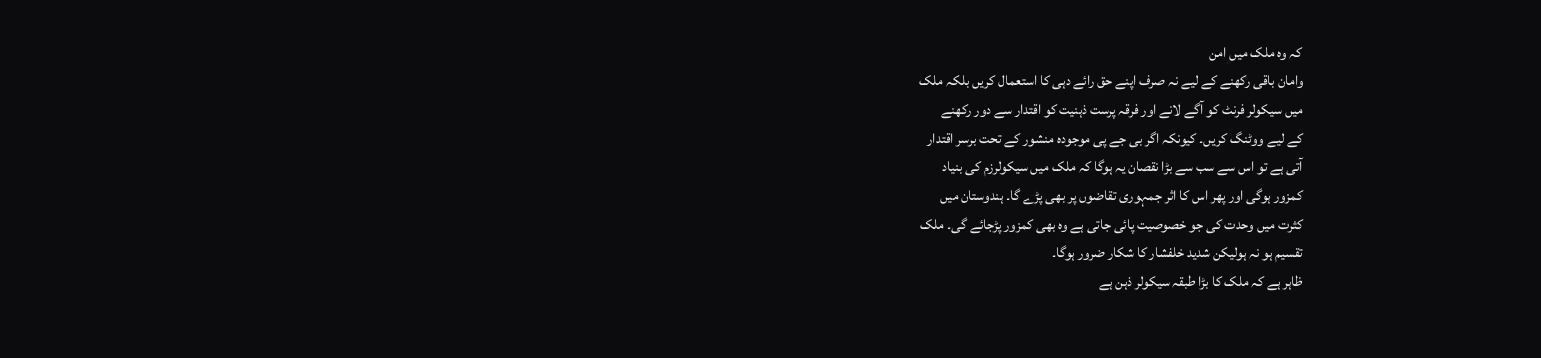کہ وہ ملک میں امن
وامان باقی رکھنے کے لیے نہ صرف اپنے حق رائے دہی کا استعمال کریں بلکہ ملک
میں سیکولر فرنٹ کو آگے لانے اور فرقہ پرست ذہنیت کو اقتدار سے دور رکھنے
کے لیے ووٹنگ کریں۔ کیونکہ اگر بی جے پی موجودہ منشور کے تحت برسر اقتدار
آتی ہے تو اس سے سب سے بڑا نقصان یہ ہوگا کہ ملک میں سیکولرزم کی بنیاد
کمزور ہوگی اور پھر اس کا اثر جمہوری تقاضوں پر بھی پڑے گا۔ ہندوستان میں
کثرت میں وحدت کی جو خصوصیت پائی جاتی ہے وہ بھی کمزور پڑجائے گی۔ ملک
تقسیم ہو نہ ہولیکن شدید خلفشار کا شکار ضرور ہوگا۔
ظاہر ہے کہ ملک کا بڑا طبقہ سیکولر ذہن ہے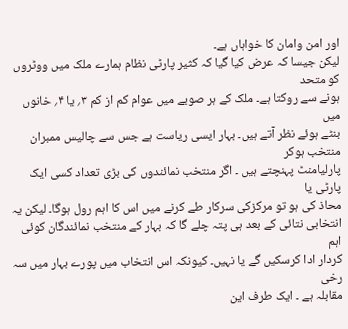اور امن وامان کا خواہاں ہے۔
لیکن جیسا کہ عرض کیا گیا کہ کثیر پارٹی نظام ہمارے ملک میں ووٹروں کو متحد
ہونے سے روکتا ہے۔ ملک کے ہر صوبے میں عوام کم از کم ۳؍ یا ۴؍ خانوں میں
بنٹے ہوئے نظر آتے ہیں۔ بہار ایسی ریاست ہے جس سے چالیس ممبران منتخب ہوکر
پارلیامنٹ پہنچتے ہیں ۔ اگر منتخب نمائندوں کی بڑی تعداد کسی ایک پارٹی یا
محاذ کی ہو تو مرکزکی سرکار طے کرنے میں اس کا اہم رول ہوگا۔ لیکن یہ
انتخابی نتائی کے بعد ہی پتہ چلے گا کہ بہار کے منتخب نمائندگان کوئی اہم
کردار ادا کرسکیں گے یا نہیں۔ کیونکہ اس انتخاب میں پورے بہار میں سہ رخی
مقابلہ ہے ۔ ایک طرف این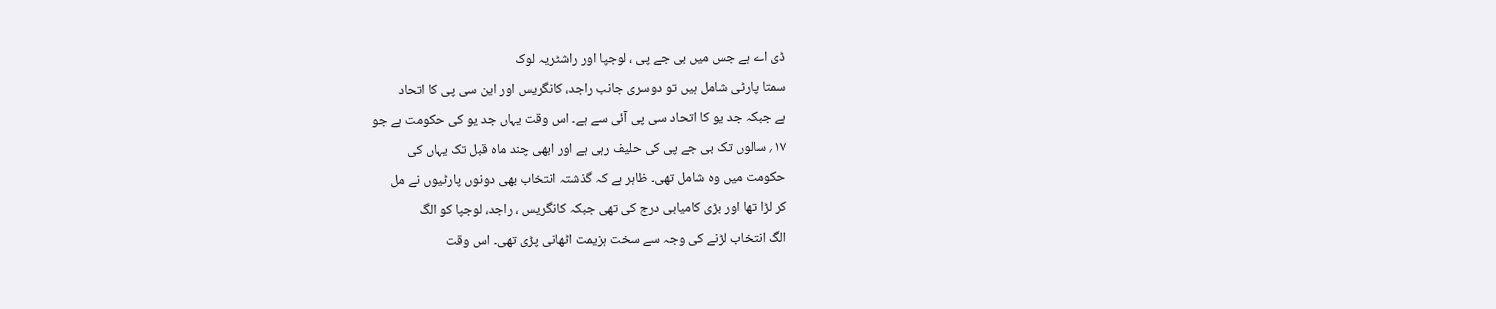ڈی اے ہے جس میں بی جے پی ، لوجپا اور راشٹریہ لوک
سمتا پارٹی شامل ہیں تو دوسری جانب راجد، کانگریس اور این سی پی کا اتحاد
ہے جبکہ جد یو کا اتحاد سی پی آئی سے ہے۔ اس وقت یہاں جد یو کی حکومت ہے جو
۱۷؍ سالوں تک بی جے پی کی حلیف رہی ہے اور ابھی چند ماہ قبل تک یہاں کی
حکومت میں وہ شامل تھی۔ ظاہر ہے کہ گذشتہ انتخاب بھی دونوں پارٹیوں نے مل
کر لڑا تھا اور بڑی کامیابی درج کی تھی جبکہ کانگریس ، راجد، لوجپا کو الگ
الگ انتخاب لڑنے کی وجہ سے سخت ہزیمت اٹھانی پڑی تھی۔ اس وقت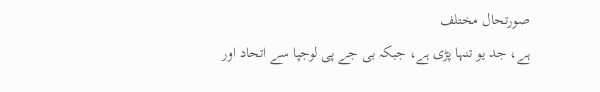صورتحال مختلف
ہے، جد یو تنہا پڑی ہے، جبکہ بی جے پی لوجپا سے اتحاد اور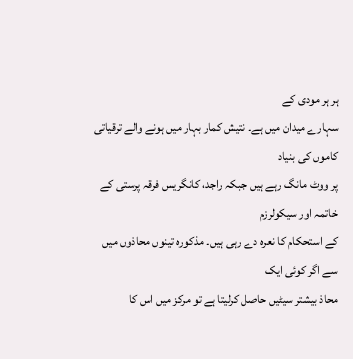ہر ہر مودی کے
سہارے میدان میں ہے۔ نتیش کمار بہار میں ہونے والے ترقیاتی کاموں کی بنیاد
پر ووٹ مانگ رہے ہیں جبکہ راجد، کانگریس فرقہ پرستی کے خاتمہ اور سیکولرزم
کے استحکام کا نعرہ دے رہی ہیں۔ مذکورہ تینوں محاذوں میں سے اگر کوئی ایک
محاذ بیشتر سیٹیں حاصل کرلیتا ہے تو مرکز میں اس کا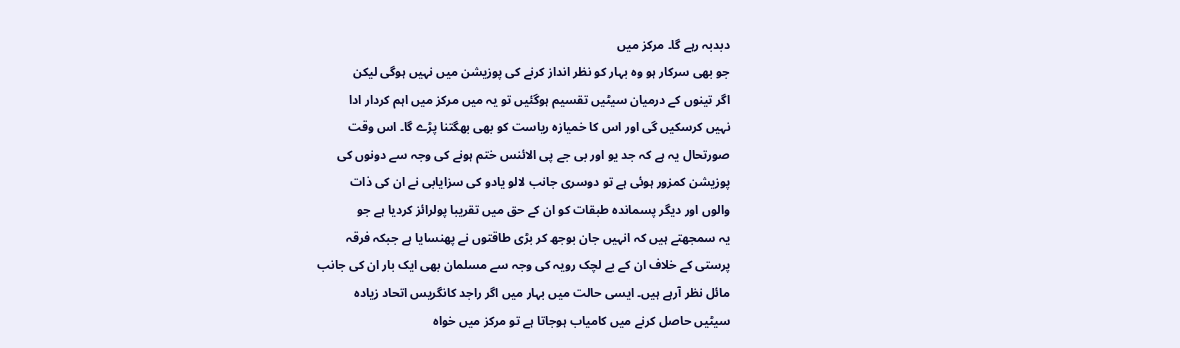دبدبہ رہے گا۔ مرکز میں
جو بھی سرکار ہو وہ بہار کو نظر انداز کرنے کی پوزیشن میں نہیں ہوگی لیکن
اگر تینوں کے درمیان سیٹیں تقسیم ہوگئیں تو یہ میں مرکز میں اہم کردار ادا
نہیں کرسکیں گی اور اس کا خمیازہ ریاست کو بھی بھگتنا پڑے گا۔ اس وقت
صورتحال یہ ہے کہ جد یو اور بی جے پی الائنس ختم ہونے کی وجہ سے دونوں کی
پوزیشن کمزور ہوئی ہے تو دوسری جانب لالو یادو کی سزایابی نے ان کی ذات
والوں اور دیگر پسماندہ طبقات کو ان کے حق میں تقریبا پولرائز کردیا ہے جو
یہ سمجھتے ہیں کہ انہیں جان بوجھ کر بڑی طاقتوں نے پھنسایا ہے جبکہ فرقہ
پرستی کے خلاف ان کے بے لچک رویہ کی وجہ سے مسلمان بھی ایک بار ان کی جانب
مائل نظر آرہے ہیں۔ ایسی حالت میں بہار میں اگر راجد کانگریس اتحاد زیادہ
سیٹیں حاصل کرنے میں کامیاب ہوجاتا ہے تو مرکز میں خواہ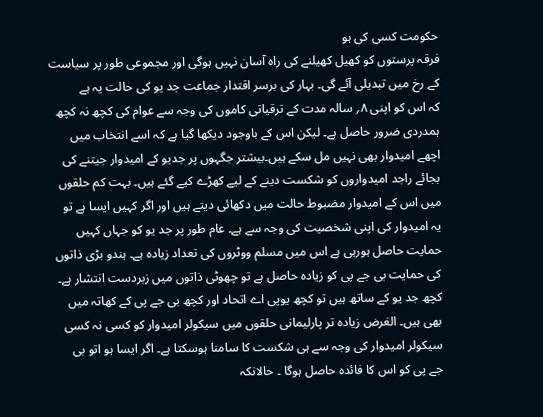حکومت کسی کی ہو
فرقہ پرستوں کو کھیل کھیلنے کی راہ آسان نہیں ہوگی اور مجموعی طور پر سیاست
کے رخ میں تبدیلی آئے گی۔ بہار کی برسر اقتدار جماعت جد یو کی حالت یہ ہے
کہ اس کو اپنی ۸؍ سالہ مدت کے ترقیاتی کاموں کی وجہ سے عوام کی کچھ نہ کچھ
ہمدردی ضرور حاصل ہے۔ لیکن اس کے باوجود دیکھا گیا ہے کہ اسے انتخاب میں
اچھے امیدوار بھی نہیں مل سکے ہیں۔بیشتر جگہوں پر جدیو کے امیدوار جیتنے کی
بجائے راجد امیدواروں کو شکست دینے کے لیے کھڑے کیے گئے ہیں۔ بہت کم حلقوں
میں اس کے امیدوار مضبوط حالت میں دکھائی دیتے ہیں اور اگر کہیں ایسا ہے تو
یہ امیدوار کی اپنی شخصیت کی وجہ سے ہے۔ عام طور پر جد یو کو جہاں کہیں
حمایت حاصل ہورہی ہے اس میں مسلم ووٹروں کی تعداد زیادہ ہے۔ ہندو بڑی ذاتوں
کی حمایت بی جے پی کو زیادہ حاصل ہے تو چھوٹی ذاتوں میں زبردست انتشار ہے۔
کچھ جد یو کے ساتھ ہیں تو کچھ یوپی اے اتحاد اور کچھ بی جے پی کے کھاتہ میں
بھی ہیں۔ الغرض زیادہ تر پارلیمانی حلقوں میں سیکولر امیدوار کو کسی نہ کسی
سیکولر امیدوار کی وجہ سے ہی شکست کا سامنا ہوسکتا ہے۔ اگر ایسا ہو اتو بی
جے پی کو اس کا فائدہ حاصل ہوگا ۔ حالانکہ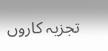تجزیہ کاروں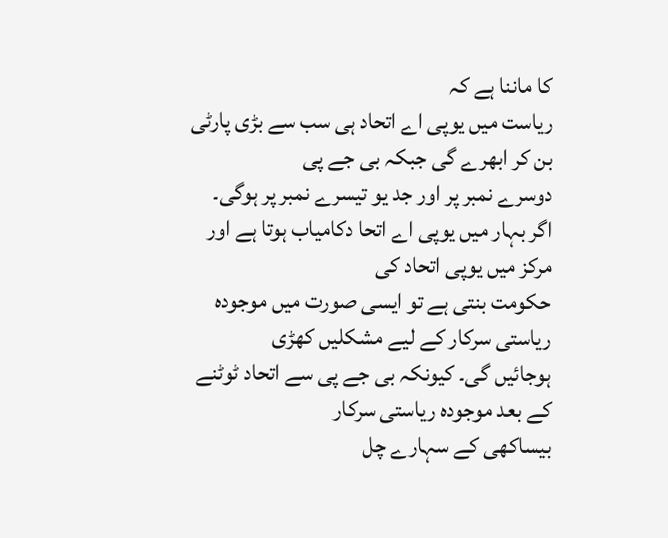کا ماننا ہے کہ
ریاست میں یوپی اے اتحاد ہی سب سے بڑی پارٹی بن کر ابھرے گی جبکہ بی جے پی
دوسرے نمبر پر اور جد یو تیسرے نمبر پر ہوگی۔
اگر بہار میں یوپی اے اتحا دکامیاب ہوتا ہے اور مرکز میں یوپی اتحاد کی
حکومت بنتی ہے تو ایسی صورت میں موجودہ ریاستی سرکار کے لیے مشکلیں کھڑی
ہوجائیں گی۔ کیونکہ بی جے پی سے اتحاد ٹوٹنے کے بعد موجودہ ریاستی سرکار
بیساکھی کے سہارے چل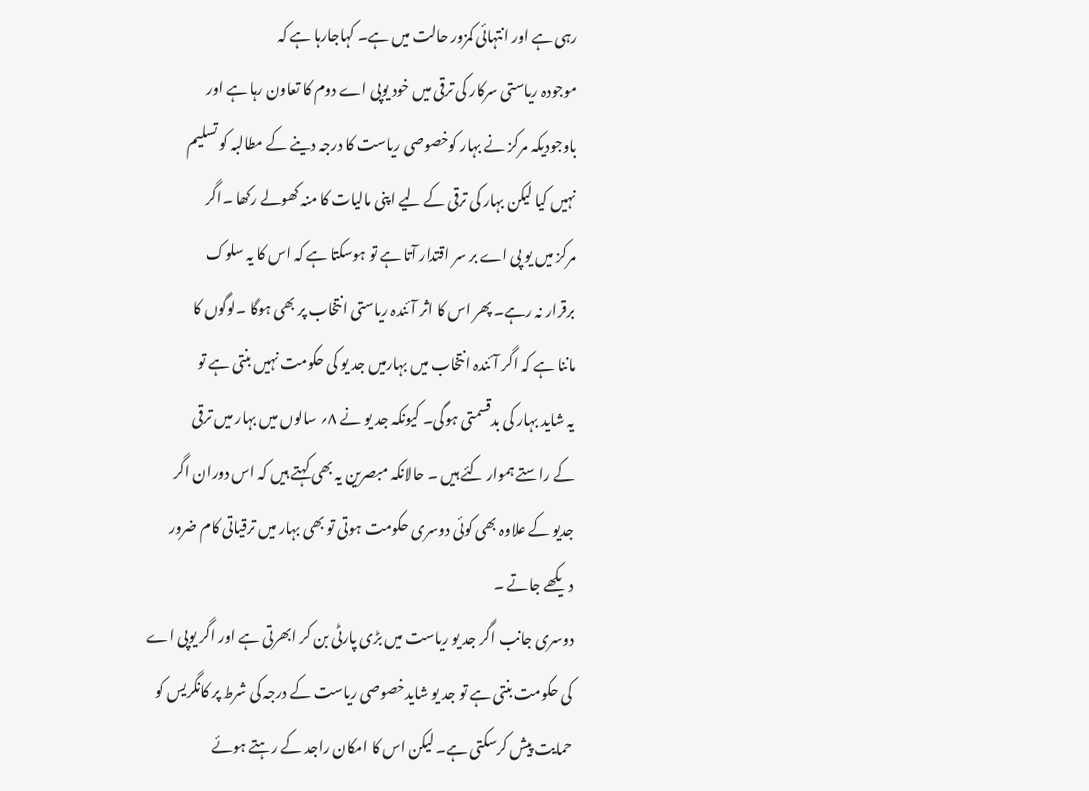رہی ہے اور انتہائی کمزور حالت میں ہے۔ کہاجارہا ہے کہ
موجودہ ریاستی سرکار کی ترقی میں خود یوپی اے دوم کا تعاون رہا ہے اور
باوجودیکہ مرکز نے بہار کوخصوصی ریاست کا درجہ دینے کے مطالبہ کو تسلیم
نہیں کیا لیکن بہار کی ترقی کے لیے اپنی مالیات کا منہ کھولے رکھا ۔اگر
مرکز میں یو پی اے بر سر اقتدار آتا ہے تو ہوسکتا ہے کہ اس کا یہ سلوک
برقرار نہ رہے۔ پھر اس کا اثر آئندہ ریاستی انتخاب پر بھی ہوگا ۔لوگوں کا
ماننا ہے کہ اگر آئندہ انتخاب میں بہارمیں جد یو کی حکومت نہیں بنتی ہے تو
یہ شاید بہار کی بدقسمتی ہوگی۔ کیونکہ جد یو نے ۸؍ سالوں میں بہار میں ترقی
کے راستے ہموار کئے ہیں ۔ حالانکہ مبصرین یہ بھی کہتے ہیں کہ اس دوران اگر
جدیو کے علاوہ بھی کوئی دوسری حکومت ہوتی تو بھی بہار میں ترقیاتی کام ضرور
دیکھے جاتے ۔
دوسری جانب اگر جد یو ریاست میں بڑی پارٹی بن کر ابھرتی ہے اور اگر یوپی اے
کی حکومت بنتی ہے تو جد یو شایدخصوصی ریاست کے درجہ کی شرط پر کانگریس کو
حمایت پیش کرسکتی ہے۔ لیکن اس کا امکان راجد کے رہتے ہوئے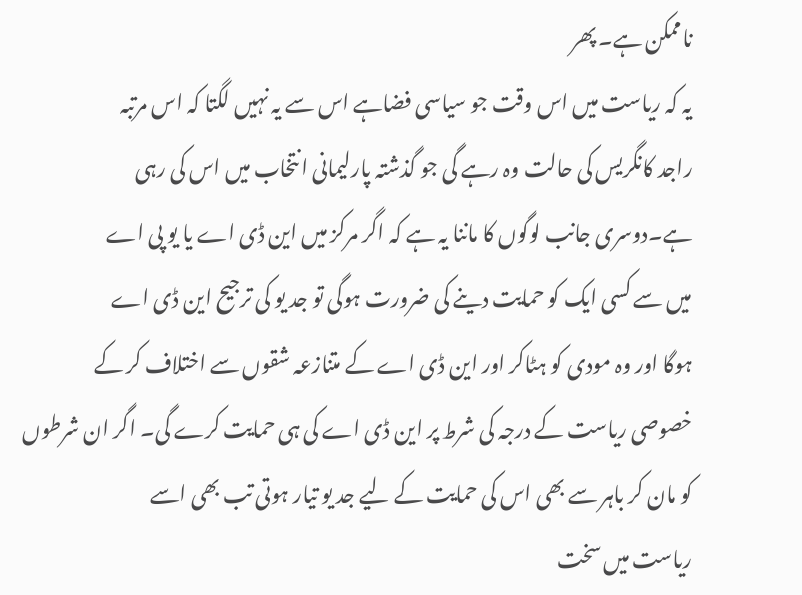ناممکن ہے۔ پھر
یہ کہ ریاست میں اس وقت جو سیاسی فضاہے اس سے یہ نہیں لگتا کہ اس مرتبہ
راجد کانگریس کی حالت وہ رہے گی جو گذشتہ پارلیمانی انتخاب میں اس کی رہی
ہے۔دوسری جانب لوگوں کا ماننا یہ ہے کہ اگر مرکز میں این ڈی اے یا یو پی اے
میں سے کسی ایک کو حمایت دینے کی ضرورت ہوگی تو جد یو کی ترجیح این ڈی اے
ہوگا اور وہ مودی کو ہٹاکر اور این ڈی اے کے متنازعہ شقوں سے اختلاف کر کے
خصوصی ریاست کے درجہ کی شرط پر این ڈی اے کی ہی حمایت کرے گی۔ اگر ان شرطوں
کو مان کر باہر سے بھی اس کی حمایت کے لیے جد یو تیار ہوتی تب بھی اسے
ریاست میں سخت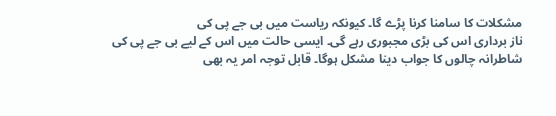مشکلات کا سامنا کرنا پڑے گا۔ کیونکہ ریاست میں بی جے پی کی
ناز برداری اس کی بڑی مجبوری رہے گی۔ ایسی حالت میں اس کے لیے بی جے پی کی
شاطرانہ چالوں کا جواب دینا مشکل ہوگا۔ قابل توجہ امر یہ بھی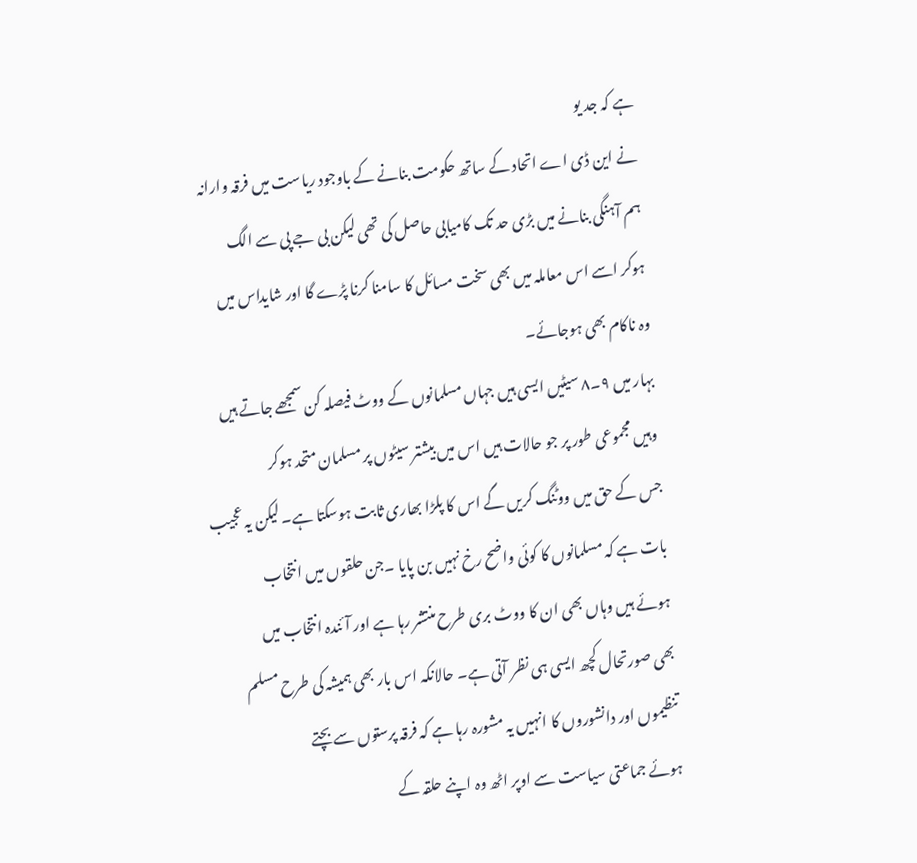ہے کہ جد یو
نے این ڈی اے اتحاد کے ساتھ حکومت بنانے کے باوجود ریاست میں فرقہ وارانہ
ہم آہنگی بنانے میں بڑی حد تک کامیابی حاصل کی تھی لیکن بی جے پی سے الگ
ہوکر اسے اس معاملہ میں بھی سخت مسائل کا سامنا کرنا پڑے گا اور شایداس میں
وہ ناکام بھی ہوجائے۔
بہار میں ۹۔۸ سیٹیں ایسی ہیں جہاں مسلمانوں کے ووٹ فیصلہ کن سمجھے جاتے ہیں
وہیں مجموعی طور پر جو حالات ہیں اس میں بیشتر سیٹوں پر مسلمان متحد ہوکر
جس کے حق میں ووٹنگ کریں گے اس کا پلڑا بھاری ثابت ہوسکتا ہے۔ لیکن یہ عجیب
بات ہے کہ مسلمانوں کا کوئی واضح رخ نہیں بن پایا ۔جن حلقوں میں انتخاب
ہوئے ہیں وہاں بھی ان کا ووٹ بری طرح منتشر رہا ہے اور آئندہ انتخاب میں
بھی صورتحال کچھ ایسی ہی نظر آتی ہے۔ حالانکہ اس بار بھی ہمیشہ کی طرح مسلم
تنظیموں اور دانشوروں کا انہیں یہ مشورہ رہا ہے کہ فرقہ پرستوں سے بچتے
ہوئے جماعتی سیاست سے اوپر اٹھ وہ اپنے حلقہ کے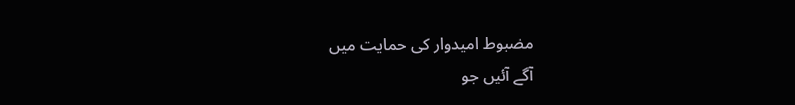مضبوط امیدوار کی حمایت میں
آگے آئیں جو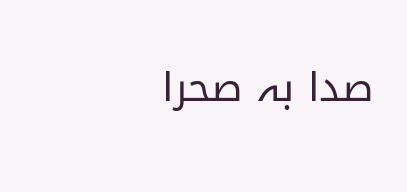صدا بہ صحرا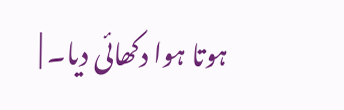ہوتا ہوا دکھائی دیا۔ |